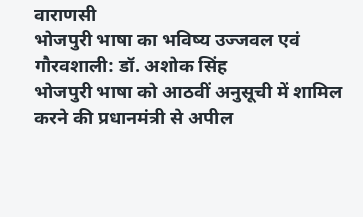वाराणसी
भोजपुरी भाषा का भविष्य उज्जवल एवं गौरवशाली: डॉ. अशोक सिंह
भोजपुरी भाषा को आठवीं अनुसूची में शामिल करने की प्रधानमंत्री से अपील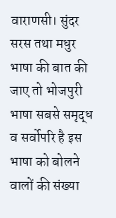वाराणसी। सुंदर सरस तथा मधुर भाषा की बात की जाए तो भोजपुरी भाषा सबसे समृद्ध व सर्वोपरि है इस भाषा को बोलने वालों की संख्या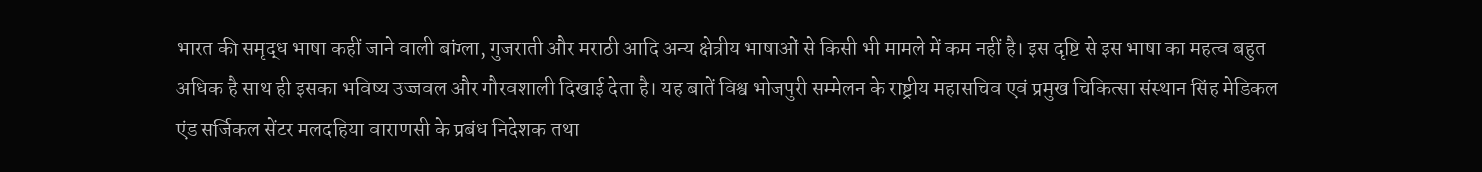भारत की समृद्ध भाषा कहीं जाने वाली बांग्ला, गुजराती और मराठी आदि अन्य क्षेत्रीय भाषाओं से किसी भी मामले में कम नहीं है। इस दृष्टि से इस भाषा का महत्व बहुत अधिक है साथ ही इसका भविष्य उज्जवल और गौरवशाली दिखाई देता है। यह बातें विश्व भोजपुरी सम्मेलन के राष्ट्रीय महासचिव एवं प्रमुख चिकित्सा संस्थान सिंह मेडिकल एंड सर्जिकल सेंटर मलदहिया वाराणसी के प्रबंध निदेशक तथा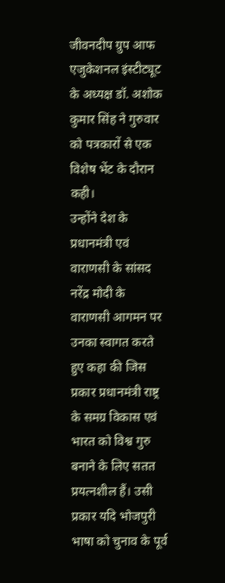जीवनदीप ग्रुप आफ एजुकेशनल इंस्टीट्यूट के अध्यक्ष डॉ. अशोक कुमार सिंह ने गुरुवार को पत्रकारों से एक विशेष भेंट के दौरान कही।
उन्होंने देश के प्रधानमंत्री एवं वाराणसी के सांसद नरेंद्र मोदी के वाराणसी आगमन पर उनका स्वागत करते हुए कहा की जिस प्रकार प्रधानमंत्री राष्ट्र के समग्र विकास एवं भारत को विश्व गुरु बनाने के लिए सतत प्रयत्नशील हैं। उसी प्रकार यदि भोजपुरी भाषा को चुनाव के पूर्व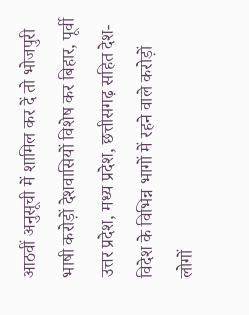आठवीं अनुसूची में शामिल कर दें तो भोजपुरी भाषी करोड़ों देशवासियों विशेष कर बिहार, पूर्वी उत्तर प्रदेश, मध्य प्रदेश, छत्तीसगढ़ सहित देश-विदेश के विभिन्न भागों में रहने वाले करोड़ों लोगों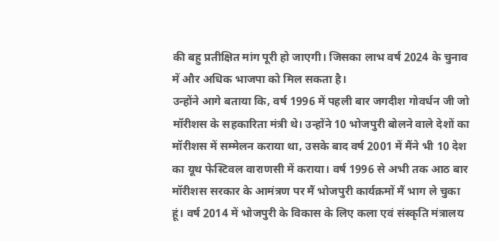की बहु प्रतीक्षित मांग पूरी हो जाएगी। जिसका लाभ वर्ष 2024 के चुनाव में और अधिक भाजपा को मिल सकता है।
उन्होंने आगे बताया कि, वर्ष 1996 में पहली बार जगदीश गोवर्धन जी जो मॉरीशस के सहकारिता मंत्री थे। उन्होंने 10 भोजपुरी बोलने वाले देशों का मॉरीशस में सम्मेलन कराया था, उसके बाद वर्ष 2001 में मैंने भी 10 देश का यूथ फेस्टिवल वाराणसी में कराया। वर्ष 1996 से अभी तक आठ बार मॉरीशस सरकार के आमंत्रण पर मैं भोजपुरी कार्यक्रमों मैं भाग ले चुका हूं। वर्ष 2014 में भोजपुरी के विकास के लिए कला एवं संस्कृति मंत्रालय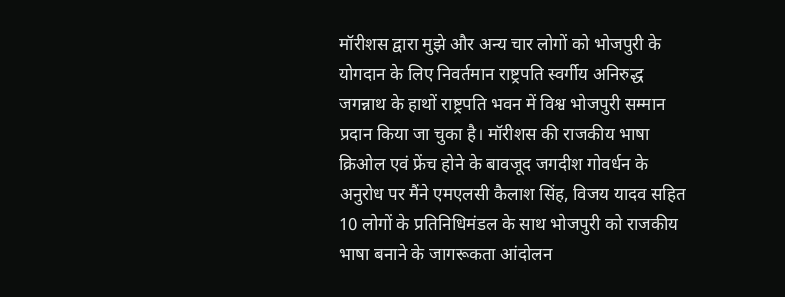मॉरीशस द्वारा मुझे और अन्य चार लोगों को भोजपुरी के योगदान के लिए निवर्तमान राष्ट्रपति स्वर्गीय अनिरुद्ध जगन्नाथ के हाथों राष्ट्रपति भवन में विश्व भोजपुरी सम्मान प्रदान किया जा चुका है। मॉरीशस की राजकीय भाषा क्रिओल एवं फ्रेंच होने के बावजूद जगदीश गोवर्धन के अनुरोध पर मैंने एमएलसी कैलाश सिंह, विजय यादव सहित 10 लोगों के प्रतिनिधिमंडल के साथ भोजपुरी को राजकीय भाषा बनाने के जागरूकता आंदोलन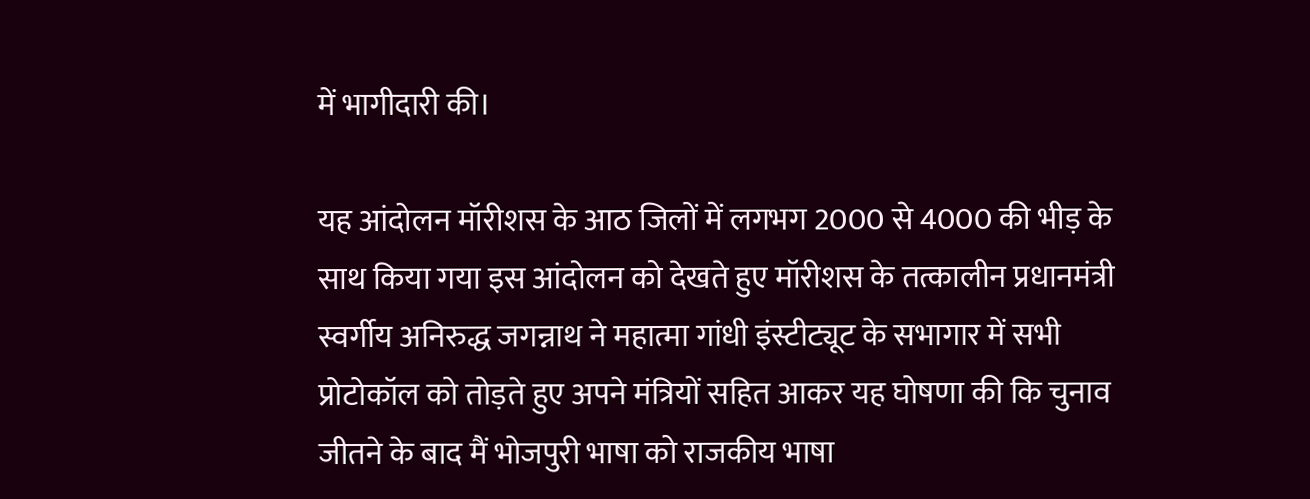में भागीदारी की।

यह आंदोलन मॉरीशस के आठ जिलों में लगभग 2000 से 4000 की भीड़ के साथ किया गया इस आंदोलन को देखते हुए मॉरीशस के तत्कालीन प्रधानमंत्री स्वर्गीय अनिरुद्ध जगन्नाथ ने महात्मा गांधी इंस्टीट्यूट के सभागार में सभी प्रोटोकॉल को तोड़ते हुए अपने मंत्रियों सहित आकर यह घोषणा की कि चुनाव जीतने के बाद मैं भोजपुरी भाषा को राजकीय भाषा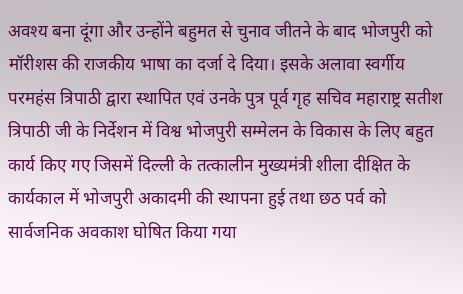अवश्य बना दूंगा और उन्होंने बहुमत से चुनाव जीतने के बाद भोजपुरी को मॉरीशस की राजकीय भाषा का दर्जा दे दिया। इसके अलावा स्वर्गीय परमहंस त्रिपाठी द्वारा स्थापित एवं उनके पुत्र पूर्व गृह सचिव महाराष्ट्र सतीश त्रिपाठी जी के निर्देशन में विश्व भोजपुरी सम्मेलन के विकास के लिए बहुत कार्य किए गए जिसमें दिल्ली के तत्कालीन मुख्यमंत्री शीला दीक्षित के कार्यकाल में भोजपुरी अकादमी की स्थापना हुई तथा छठ पर्व को सार्वजनिक अवकाश घोषित किया गया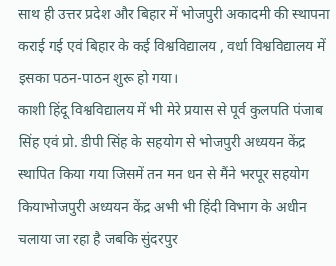साथ ही उत्तर प्रदेश और बिहार में भोजपुरी अकादमी की स्थापना कराई गई एवं बिहार के कई विश्वविद्यालय , वर्धा विश्वविद्यालय में इसका पठन-पाठन शुरू हो गया।
काशी हिंदू विश्वविद्यालय में भी मेरे प्रयास से पूर्व कुलपति पंजाब सिंह एवं प्रो. डीपी सिंह के सहयोग से भोजपुरी अध्ययन केंद्र स्थापित किया गया जिसमें तन मन धन से मैंने भरपूर सहयोग कियाभोजपुरी अध्ययन केंद्र अभी भी हिंदी विभाग के अधीन चलाया जा रहा है जबकि सुंदरपुर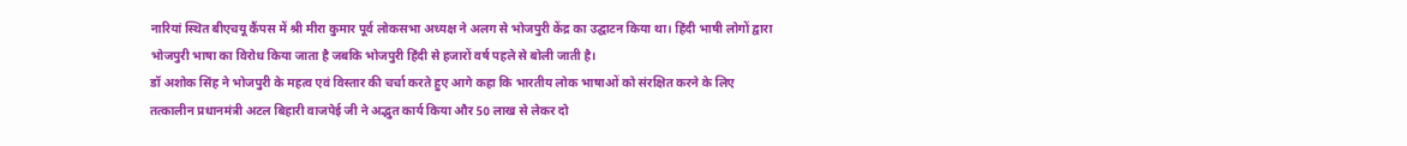नारियां स्थित बीएचयू कैंपस में श्री मीरा कुमार पूर्व लोकसभा अध्यक्ष ने अलग से भोजपुरी केंद्र का उद्घाटन किया था। हिंदी भाषी लोगों द्वारा भोजपुरी भाषा का विरोध किया जाता है जबकि भोजपुरी हिंदी से हजारों वर्ष पहले से बोली जाती है।
डॉ अशोक सिंह ने भोजपुरी के महत्व एवं विस्तार की चर्चा करते हुए आगे कहा कि भारतीय लोक भाषाओं को संरक्षित करने के लिए तत्कालीन प्रधानमंत्री अटल बिहारी वाजपेई जी ने अद्भुत कार्य किया और 50 लाख से लेकर दो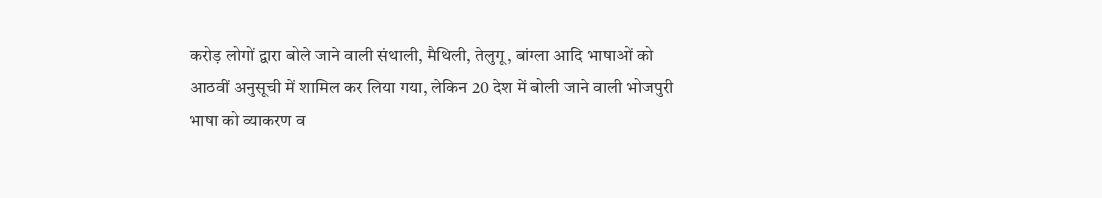करोड़ लोगों द्वारा बोले जाने वाली संथाली, मैथिली, तेलुगू, बांग्ला आदि भाषाओं को आठवीं अनुसूची में शामिल कर लिया गया, लेकिन 20 देश में बोली जाने वाली भोजपुरी भाषा को व्याकरण व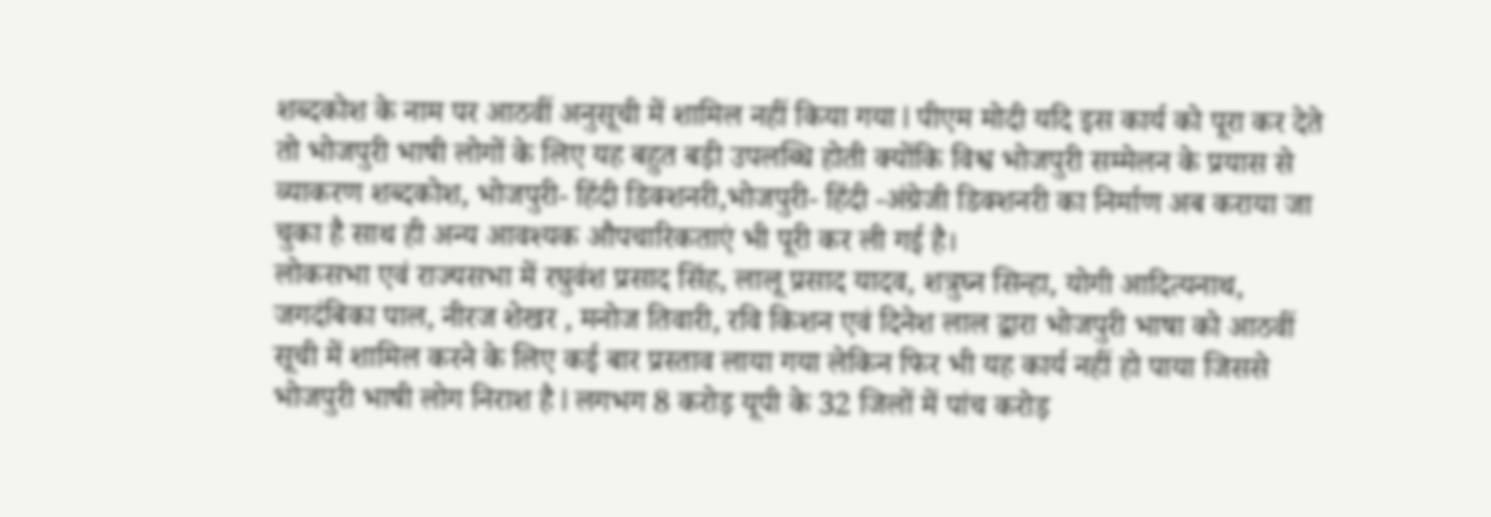शब्दकोश के नाम पर आठवीं अनुसूची में शामिल नहीं किया गया l पीएम मोदी यदि इस कार्य को पूरा कर देते तो भोजपुरी भाषी लोगों के लिए यह बहुत बड़ी उपलब्धि होती क्योंकि विश्व भोजपुरी सम्मेलन के प्रयास से व्याकरण शब्दकोश, भोजपुरी- हिंदी डिक्शनरी,भोजपुरी- हिंदी -अंग्रेजी डिक्शनरी का निर्माण अब कराया जा चुका है साथ ही अन्य आवश्यक औपचारिकताएं भी पूरी कर ली गई है।
लोकसभा एवं राज्यसभा में रघुवंश प्रसाद सिंह, लालू प्रसाद यादव, शत्रुघ्न सिन्हा, योगी आदित्यनाथ, जगदंबिका पाल, नीरज शेखर , मनोज तिवारी, रवि किशन एवं दिनेश लाल द्वारा भोजपुरी भाषा को आठवीं सूची में शामिल करने के लिए कई बार प्रस्ताव लाया गया लेकिन फिर भी यह कार्य नहीं हो पाया जिससे भोजपुरी भाषी लोग निराश है l लगभग 8 करोड़ यूपी के 32 जिलों में पांच करोड़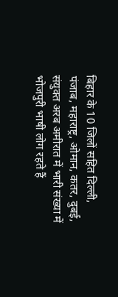बिहार के 10 जिलों सहित दिल्ली, पंजाब, महाराष्ट्र, ओमान, कतर, दुबई, संयुक्त अरब अमीरात में भारी संख्या में भोजपुरी भाषी लोग रहते हैं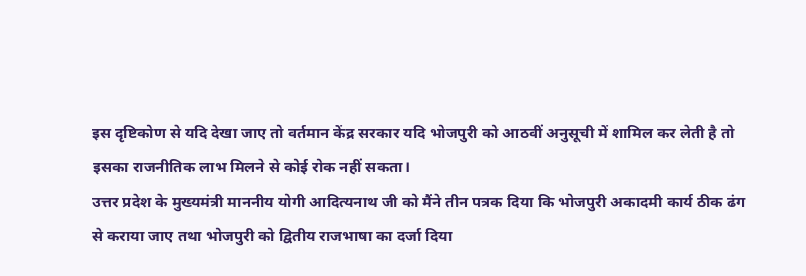इस दृष्टिकोण से यदि देखा जाए तो वर्तमान केंद्र सरकार यदि भोजपुरी को आठवीं अनुसूची में शामिल कर लेती है तो इसका राजनीतिक लाभ मिलने से कोई रोक नहीं सकता।
उत्तर प्रदेश के मुख्यमंत्री माननीय योगी आदित्यनाथ जी को मैंने तीन पत्रक दिया कि भोजपुरी अकादमी कार्य ठीक ढंग से कराया जाए तथा भोजपुरी को द्वितीय राजभाषा का दर्जा दिया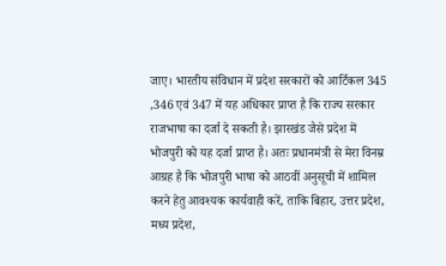जाए। भारतीय संविधान में प्रदेश सरकारों को आर्टिकल 345 ,346 एवं 347 में यह अधिकार प्राप्त है कि राज्य सरकार राजभाषा का दर्जा दे सकती है। झारखंड जैसे प्रदेश में भोजपुरी को यह दर्जा प्राप्त है। अतः प्रधानमंत्री से मेरा विनम्र आग्रह है कि भोजपुरी भाषा को आठवीं अनुसूची में शामिल करने हेतु आवश्यक कार्यवाही करें, ताकि बिहार, उत्तर प्रदेश, मध्य प्रदेश,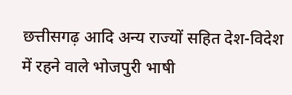छत्तीसगढ़ आदि अन्य राज्यों सहित देश-विदेश में रहने वाले भोजपुरी भाषी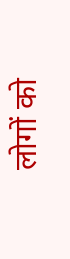लोगों को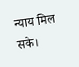न्याय मिल सके।